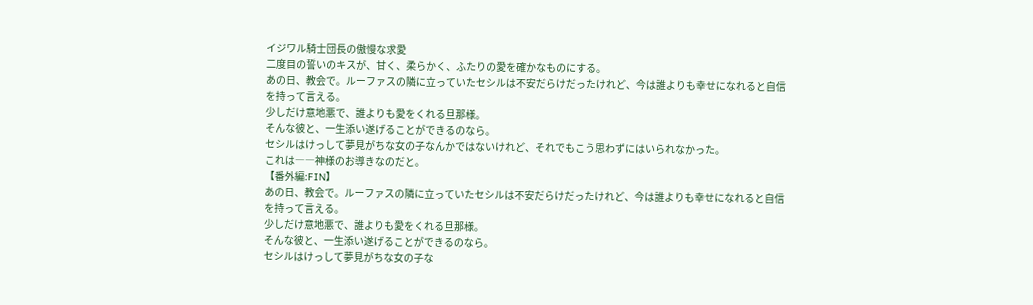イジワル騎士団長の傲慢な求愛
二度目の誓いのキスが、甘く、柔らかく、ふたりの愛を確かなものにする。
あの日、教会で。ルーファスの隣に立っていたセシルは不安だらけだったけれど、今は誰よりも幸せになれると自信を持って言える。
少しだけ意地悪で、誰よりも愛をくれる旦那様。
そんな彼と、一生添い遂げることができるのなら。
セシルはけっして夢見がちな女の子なんかではないけれど、それでもこう思わずにはいられなかった。
これは――神様のお導きなのだと。
【番外編:FIN】
あの日、教会で。ルーファスの隣に立っていたセシルは不安だらけだったけれど、今は誰よりも幸せになれると自信を持って言える。
少しだけ意地悪で、誰よりも愛をくれる旦那様。
そんな彼と、一生添い遂げることができるのなら。
セシルはけっして夢見がちな女の子な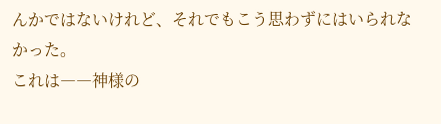んかではないけれど、それでもこう思わずにはいられなかった。
これは――神様の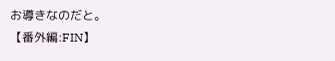お導きなのだと。
【番外編:FIN】